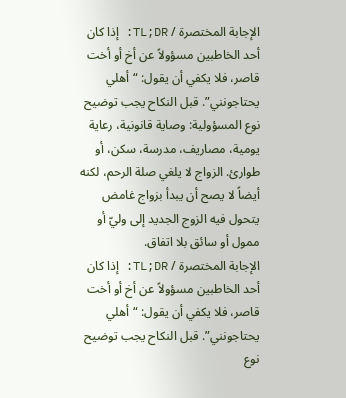الإجابة المختصرة / TL;DR: إذا كان أحد الخاطبين مسؤولاً عن أخ أو أخت قاصر، فلا يكفي أن يقول: “أهلي يحتاجونني”. قبل النكاح يجب توضيح نوع المسؤولية: وصاية قانونية، رعاية يومية، مصاريف، مدرسة، سكن، أو طوارئ. الزواج لا يلغي صلة الرحم، لكنه أيضاً لا يصح أن يبدأ بزواج غامض يتحول فيه الزوج الجديد إلى وليّ أو ممول أو سائق بلا اتفاق.
الإجابة المختصرة / TL;DR: إذا كان أحد الخاطبين مسؤولاً عن أخ أو أخت قاصر، فلا يكفي أن يقول: “أهلي يحتاجونني”. قبل النكاح يجب توضيح نوع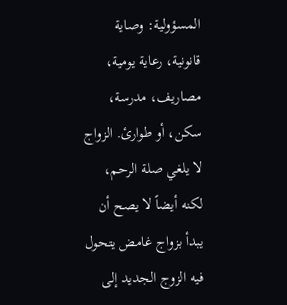المسؤولية: وصاية قانونية، رعاية يومية، مصاريف، مدرسة، سكن، أو طوارئ. الزواج لا يلغي صلة الرحم، لكنه أيضاً لا يصح أن يبدأ بزواج غامض يتحول فيه الزوج الجديد إلى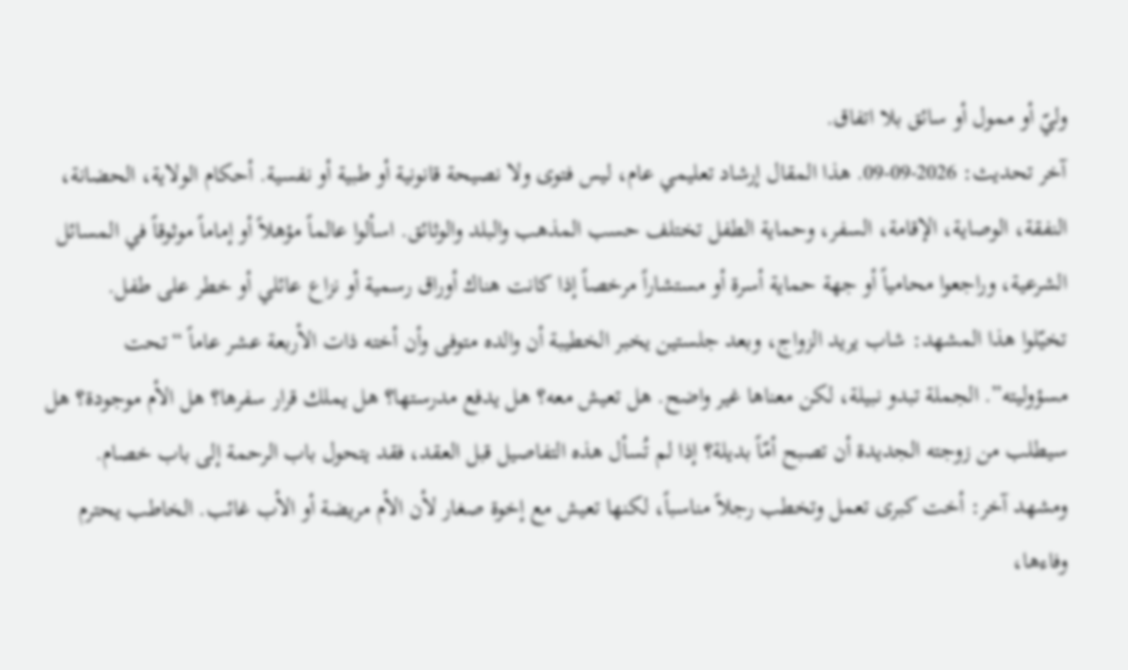وليّ أو ممول أو سائق بلا اتفاق.
آخر تحديث: 2026-09-09. هذا المقال إرشاد تعليمي عام، ليس فتوى ولا نصيحة قانونية أو طبية أو نفسية. أحكام الولاية، الحضانة، النفقة، الوصاية، الإقامة، السفر، وحماية الطفل تختلف حسب المذهب والبلد والوثائق. اسألوا عالماً مؤهلاً أو إماماً موثوقاً في المسائل الشرعية، وراجعوا محامياً أو جهة حماية أسرة أو مستشاراً مرخصاً إذا كانت هناك أوراق رسمية أو نزاع عائلي أو خطر على طفل.
تخيّلوا هذا المشهد: شاب يريد الزواج، وبعد جلستين يخبر الخطيبة أن والده متوفى وأن أخته ذات الأربعة عشر عاماً “تحت مسؤوليته”. الجملة تبدو نبيلة، لكن معناها غير واضح. هل تعيش معه؟ هل يدفع مدرستها؟ هل يملك قرار سفرها؟ هل الأم موجودة؟ هل سيطلب من زوجته الجديدة أن تصبح أمّاً بديلة؟ إذا لم تُسأل هذه التفاصيل قبل العقد، فقد يتحول باب الرحمة إلى باب خصام.
ومشهد آخر: أخت كبرى تعمل وتخطب رجلاً مناسباً، لكنها تعيش مع إخوة صغار لأن الأم مريضة أو الأب غائب. الخاطب يحترم وفاءها،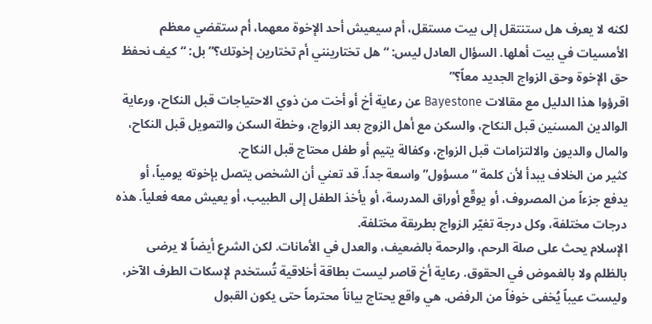لكنه لا يعرف هل ستنتقل إلى بيت مستقل، أم سيعيش أحد الإخوة معهما، أم ستقضي معظم الأمسيات في بيت أهلها. السؤال العادل ليس: “هل تختارينني أم تختارين إخوتك؟” بل: “كيف نحفظ حق الإخوة وحق الزواج الجديد معاً؟”
اقرؤوا هذا الدليل مع مقالات Bayestone عن رعاية أخ أو أخت من ذوي الاحتياجات قبل النكاح، ورعاية الوالدين المسنين قبل النكاح، والسكن مع أهل الزوج بعد الزواج، وخطة السكن والتمويل قبل النكاح، والمال والديون والالتزامات قبل الزواج، وكفالة يتيم أو طفل محتاج قبل النكاح.
كثير من الخلاف يبدأ لأن كلمة “مسؤول” واسعة جداً. قد تعني أن الشخص يتصل بإخوته يومياً، أو يدفع جزءاً من المصروف، أو يوقّع أوراق المدرسة، أو يأخذ الطفل إلى الطبيب، أو يعيش معه فعلياً. هذه درجات مختلفة، وكل درجة تغيّر الزواج بطريقة مختلفة.
الإسلام يحث على صلة الرحم، والرحمة بالضعيف، والعدل في الأمانات. لكن الشرع أيضاً لا يرضى بالظلم ولا بالغموض في الحقوق. رعاية أخ قاصر ليست بطاقة أخلاقية تُستخدم لإسكات الطرف الآخر، وليست عيباً يُخفى خوفاً من الرفض. هي واقع يحتاج بياناً محترماً حتى يكون القبول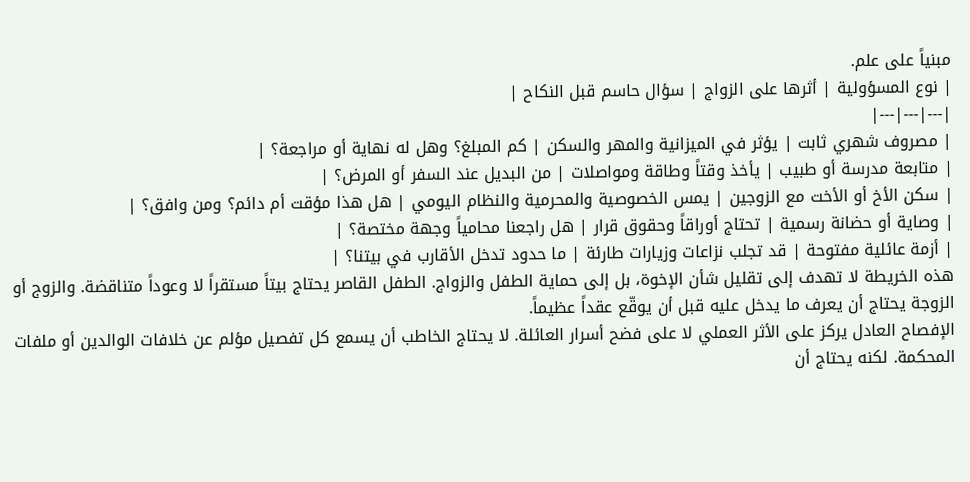مبنياً على علم.
| نوع المسؤولية | أثرها على الزواج | سؤال حاسم قبل النكاح |
|---|---|---|
| مصروف شهري ثابت | يؤثر في الميزانية والمهر والسكن | كم المبلغ؟ وهل له نهاية أو مراجعة؟ |
| متابعة مدرسة أو طبيب | يأخذ وقتاً وطاقة ومواصلات | من البديل عند السفر أو المرض؟ |
| سكن الأخ أو الأخت مع الزوجين | يمس الخصوصية والمحرمية والنظام اليومي | هل هذا مؤقت أم دائم؟ ومن وافق؟ |
| وصاية أو حضانة رسمية | تحتاج أوراقاً وحقوق قرار | هل راجعنا محامياً وجهة مختصة؟ |
| أزمة عائلية مفتوحة | قد تجلب نزاعات وزيارات طارئة | ما حدود تدخل الأقارب في بيتنا؟ |
هذه الخريطة لا تهدف إلى تقليل شأن الإخوة، بل إلى حماية الطفل والزواج. الطفل القاصر يحتاج بيتاً مستقراً لا وعوداً متناقضة. والزوج أو الزوجة يحتاج أن يعرف ما يدخل عليه قبل أن يوقّع عقداً عظيماً.
الإفصاح العادل يركز على الأثر العملي لا على فضح أسرار العائلة. لا يحتاج الخاطب أن يسمع كل تفصيل مؤلم عن خلافات الوالدين أو ملفات المحكمة. لكنه يحتاج أن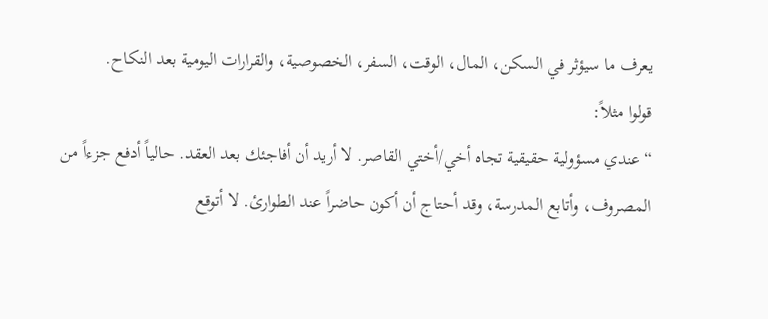يعرف ما سيؤثر في السكن، المال، الوقت، السفر، الخصوصية، والقرارات اليومية بعد النكاح.
قولوا مثلاً:
“عندي مسؤولية حقيقية تجاه أخي/أختي القاصر. لا أريد أن أفاجئك بعد العقد. حالياً أدفع جزءاً من المصروف، وأتابع المدرسة، وقد أحتاج أن أكون حاضراً عند الطوارئ. لا أتوقع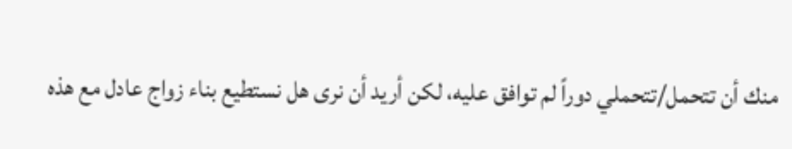منك أن تتحمل/تتحملي دوراً لم توافق عليه، لكن أريد أن نرى هل نستطيع بناء زواج عادل مع هذه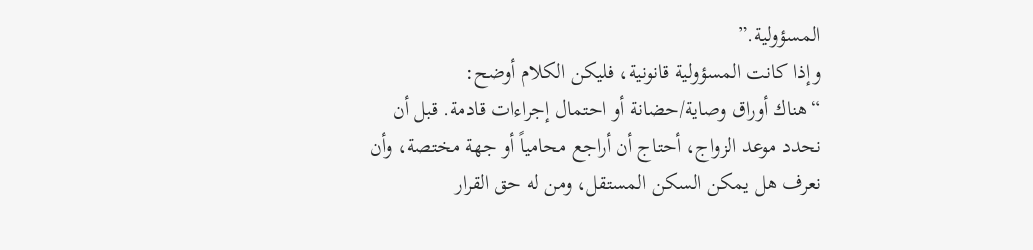المسؤولية.”
وإذا كانت المسؤولية قانونية، فليكن الكلام أوضح:
“هناك أوراق وصاية/حضانة أو احتمال إجراءات قادمة. قبل أن نحدد موعد الزواج، أحتاج أن أراجع محامياً أو جهة مختصة، وأن نعرف هل يمكن السكن المستقل، ومن له حق القرار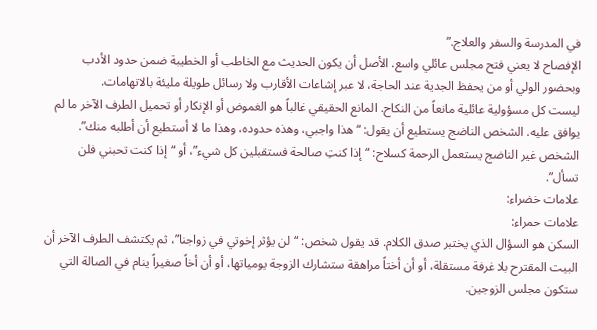في المدرسة والسفر والعلاج.”
الإفصاح لا يعني فتح مجلس عائلي واسع. الأصل أن يكون الحديث مع الخاطب أو الخطيبة ضمن حدود الأدب وبحضور الولي أو من يحفظ الجدية عند الحاجة، لا عبر إشاعات الأقارب ولا رسائل طويلة مليئة بالاتهامات.
ليست كل مسؤولية عائلية مانعاً من النكاح. المانع الحقيقي غالباً هو الغموض أو الإنكار أو تحميل الطرف الآخر ما لم يوافق عليه. الشخص الناضج يستطيع أن يقول: “هذا واجبي، وهذه حدوده، وهذا ما لا أستطيع أن أطلبه منك”. الشخص غير الناضج يستعمل الرحمة كسلاح: “إذا كنتِ صالحة فستقبلين كل شيء”، أو “إذا كنت تحبني فلن تسأل”.
علامات خضراء:
علامات حمراء:
السكن هو السؤال الذي يختبر صدق الكلام. قد يقول شخص: “لن يؤثر إخوتي في زواجنا”، ثم يكتشف الطرف الآخر أن البيت المقترح بلا غرفة مستقلة، أو أن أختاً مراهقة ستشارك الزوجة يومياتها، أو أن أخاً صغيراً ينام في الصالة التي ستكون مجلس الزوجين.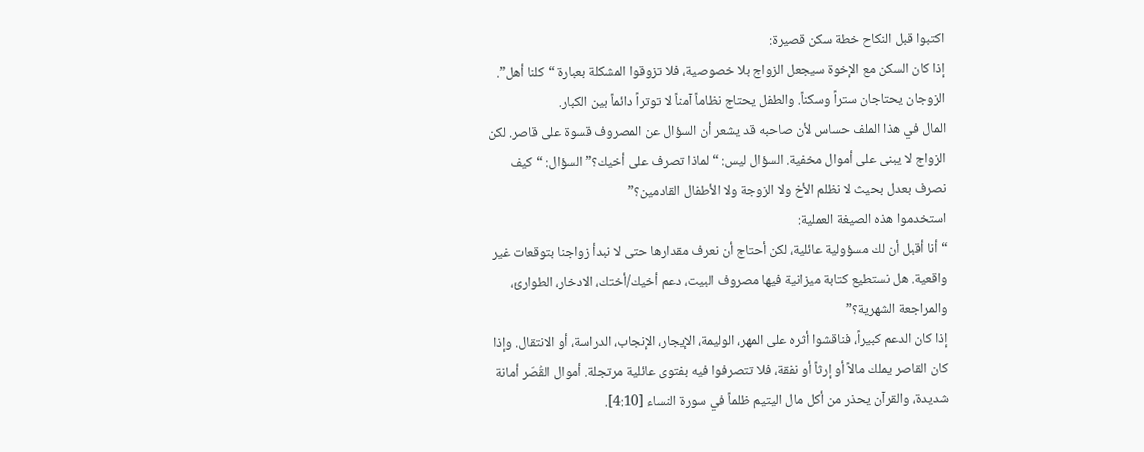اكتبوا قبل النكاح خطة سكن قصيرة:
إذا كان السكن مع الإخوة سيجعل الزواج بلا خصوصية، فلا تزوقوا المشكلة بعبارة “كلنا أهل”. الزوجان يحتاجان ستراً وسكناً. والطفل يحتاج نظاماً آمناً لا توتراً دائماً بين الكبار.
المال في هذا الملف حساس لأن صاحبه قد يشعر أن السؤال عن المصروف قسوة على قاصر. لكن الزواج لا يبنى على أموال مخفية. السؤال ليس: “لماذا تصرف على أخيك؟” السؤال: “كيف نصرف بعدل بحيث لا نظلم الأخ ولا الزوجة ولا الأطفال القادمين؟”
استخدموا هذه الصيغة العملية:
“أنا أقبل أن لك مسؤولية عائلية، لكن أحتاج أن نعرف مقدارها حتى لا نبدأ زواجنا بتوقعات غير واقعية. هل نستطيع كتابة ميزانية فيها مصروف البيت، دعم أخيك/أختك، الادخار، الطوارئ، والمراجعة الشهرية؟”
إذا كان الدعم كبيراً، فناقشوا أثره على المهر، الوليمة، الإيجار، الإنجاب، الدراسة، أو الانتقال. وإذا كان القاصر يملك مالاً أو إرثاً أو نفقة، فلا تتصرفوا فيه بفتوى عائلية مرتجلة. أموال القُصّر أمانة شديدة، والقرآن يحذر من أكل مال اليتيم ظلماً في سورة النساء [4:10].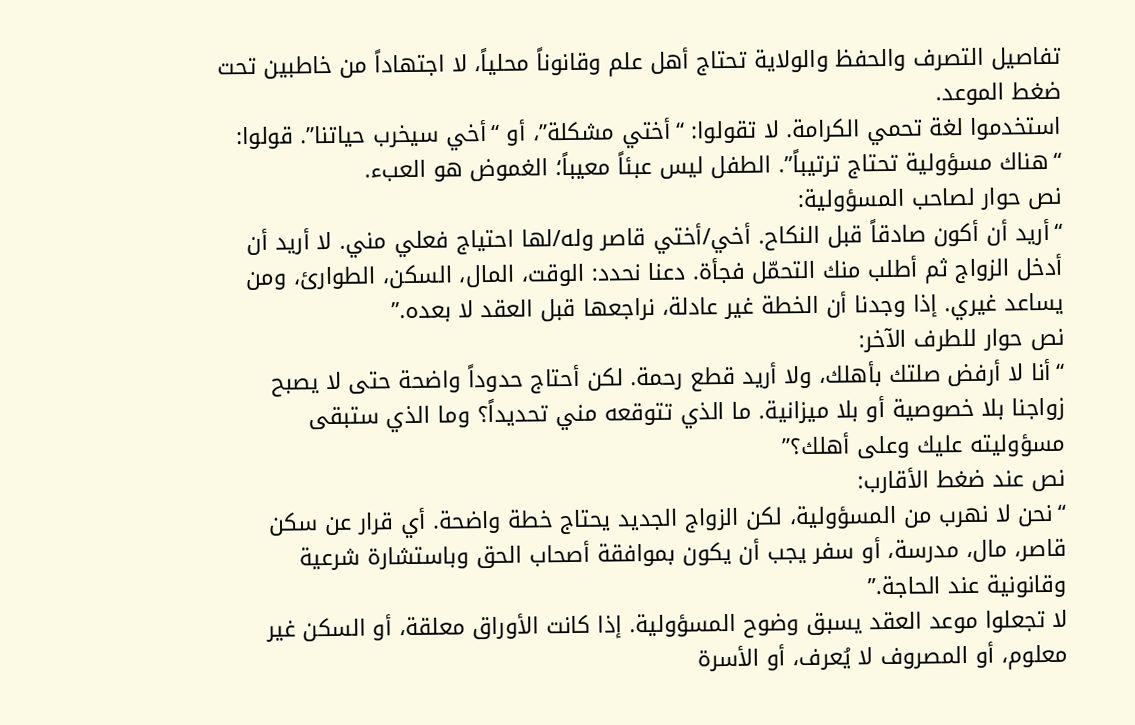تفاصيل التصرف والحفظ والولاية تحتاج أهل علم وقانوناً محلياً، لا اجتهاداً من خاطبين تحت ضغط الموعد.
استخدموا لغة تحمي الكرامة. لا تقولوا: “أختي مشكلة”، أو “أخي سيخرب حياتنا”. قولوا: “هناك مسؤولية تحتاج ترتيباً”. الطفل ليس عبئاً معيباً؛ الغموض هو العبء.
نص حوار لصاحب المسؤولية:
“أريد أن أكون صادقاً قبل النكاح. أخي/أختي قاصر وله/لها احتياج فعلي مني. لا أريد أن أدخل الزواج ثم أطلب منك التحمّل فجأة. دعنا نحدد: الوقت، المال، السكن، الطوارئ، ومن يساعد غيري. إذا وجدنا أن الخطة غير عادلة، نراجعها قبل العقد لا بعده.”
نص حوار للطرف الآخر:
“أنا لا أرفض صلتك بأهلك، ولا أريد قطع رحمة. لكن أحتاج حدوداً واضحة حتى لا يصبح زواجنا بلا خصوصية أو بلا ميزانية. ما الذي تتوقعه مني تحديداً؟ وما الذي ستبقى مسؤوليته عليك وعلى أهلك؟”
نص عند ضغط الأقارب:
“نحن لا نهرب من المسؤولية، لكن الزواج الجديد يحتاج خطة واضحة. أي قرار عن سكن قاصر، مال، مدرسة، أو سفر يجب أن يكون بموافقة أصحاب الحق وباستشارة شرعية وقانونية عند الحاجة.”
لا تجعلوا موعد العقد يسبق وضوح المسؤولية. إذا كانت الأوراق معلقة، أو السكن غير معلوم، أو المصروف لا يُعرف، أو الأسرة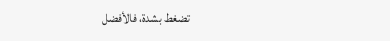تضغط بشدة، فالأفضل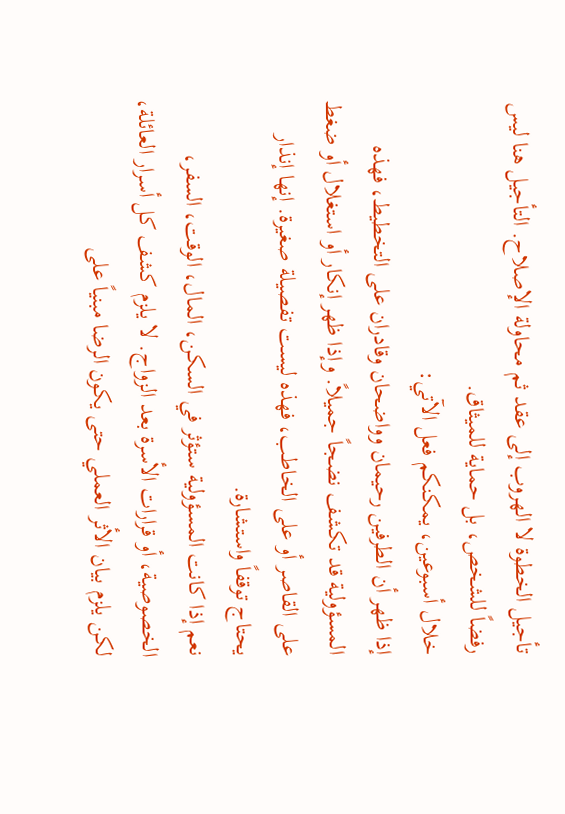تأجيل الخطوة لا الهروب إلى عقد ثم محاولة الإصلاح. التأجيل هنا ليس رفضاً للشخص، بل حماية للميثاق.
خلال أسبوعين، يمكنكم فعل الآتي:
إذا ظهر أن الطرفين رحيمان وواضحان وقادران على التخطيط، فهذه المسؤولية قد تكشف نضجاً جميلاً. وإذا ظهر إنكار أو استغلال أو ضغط على القاصر أو على الخاطب، فهذه ليست تفصيلة صغيرة. إنها إنذار يحتاج توقفاً واستشارة.
نعم إذا كانت المسؤولية ستؤثر في السكن، المال، الوقت، السفر، الخصوصية، أو قرارات الأسرة بعد الزواج. لا يلزم كشف كل أسرار العائلة، لكن يلزم بيان الأثر العملي حتى يكون الرضا مبنياً على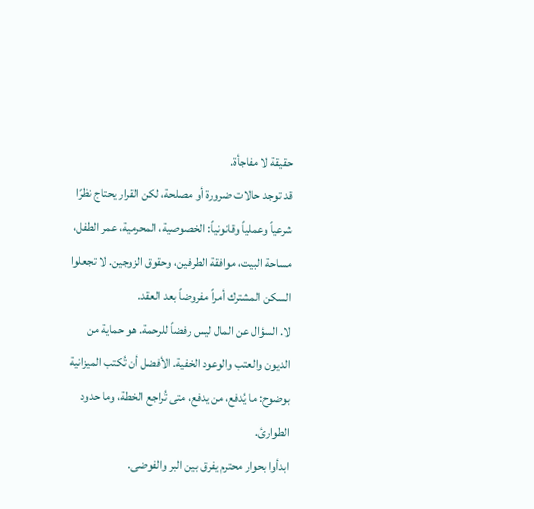حقيقة لا مفاجأة.
قد توجد حالات ضرورة أو مصلحة، لكن القرار يحتاج نظرًا شرعياً وعملياً وقانونياً: الخصوصية، المحرمية، عمر الطفل، مساحة البيت، موافقة الطرفين، وحقوق الزوجين. لا تجعلوا السكن المشترك أمراً مفروضاً بعد العقد.
لا. السؤال عن المال ليس رفضاً للرحمة. هو حماية من الديون والعتب والوعود الخفية. الأفضل أن تُكتب الميزانية بوضوح: ما يُدفع، من يدفع، متى تُراجع الخطة، وما حدود الطوارئ.
ابدأوا بحوار محترم يفرق بين البر والفوضى.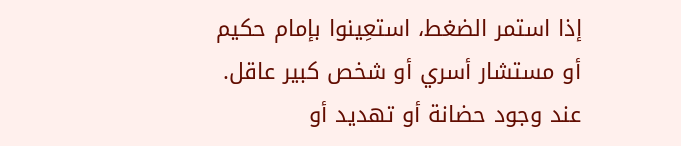إذا استمر الضغط، استعِينوا بإمام حكيم أو مستشار أسري أو شخص كبير عاقل. عند وجود حضانة أو تهديد أو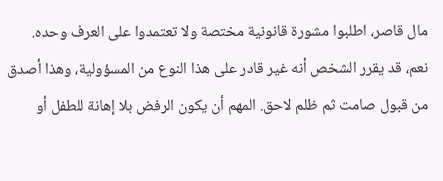مال قاصر، اطلبوا مشورة قانونية مختصة ولا تعتمدوا على العرف وحده.
نعم، قد يقرر الشخص أنه غير قادر على هذا النوع من المسؤولية، وهذا أصدق من قبول صامت ثم ظلم لاحق. المهم أن يكون الرفض بلا إهانة للطفل أو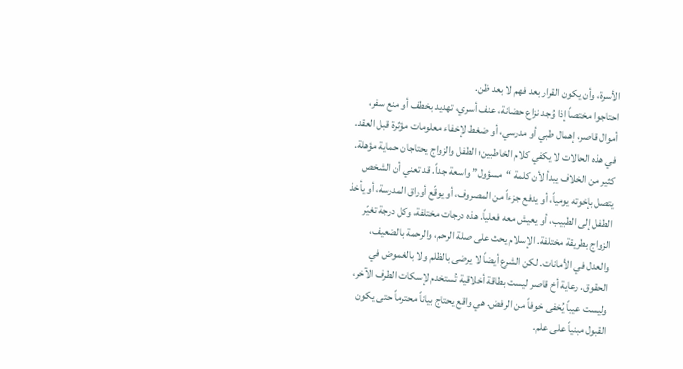الأسرة، وأن يكون القرار بعد فهم لا بعد ظن.
احتاجوا مختصاً إذا وُجد نزاع حضانة، عنف أسري، تهديد بخطف أو منع سفر، أموال قاصر، إهمال طبي أو مدرسي، أو ضغط لإخفاء معلومات مؤثرة قبل العقد. في هذه الحالات لا يكفي كلام الخاطبين؛ الطفل والزواج يحتاجان حماية مؤهلة.
كثير من الخلاف يبدأ لأن كلمة “مسؤول” واسعة جداً. قد تعني أن الشخص يتصل بإخوته يومياً، أو يدفع جزءاً من المصروف، أو يوقّع أوراق المدرسة، أو يأخذ الطفل إلى الطبيب، أو يعيش معه فعلياً. هذه درجات مختلفة، وكل درجة تغيّر الزواج بطريقة مختلفة. الإسلام يحث على صلة الرحم، والرحمة بالضعيف، والعدل في الأمانات. لكن الشرع أيضاً لا يرضى بالظلم ولا بالغموض في الحقوق. رعاية أخ قاصر ليست بطاقة أخلاقية تُستخدم لإسكات الطرف الآخر، وليست عيباً يُخفى خوفاً من الرفض. هي واقع يحتاج بياناً محترماً حتى يكون القبول مبنياً على علم.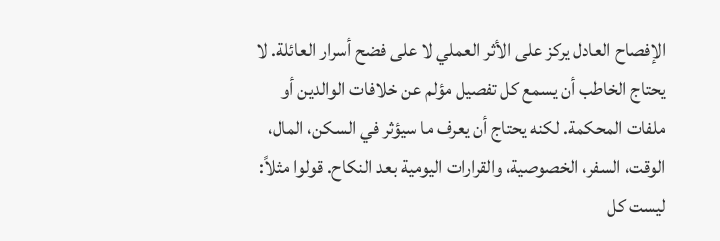الإفصاح العادل يركز على الأثر العملي لا على فضح أسرار العائلة. لا يحتاج الخاطب أن يسمع كل تفصيل مؤلم عن خلافات الوالدين أو ملفات المحكمة. لكنه يحتاج أن يعرف ما سيؤثر في السكن، المال، الوقت، السفر، الخصوصية، والقرارات اليومية بعد النكاح. قولوا مثلاً:
ليست كل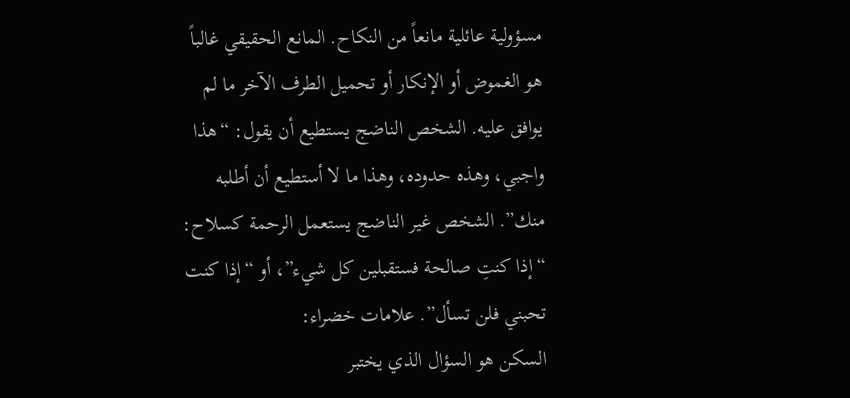مسؤولية عائلية مانعاً من النكاح. المانع الحقيقي غالباً هو الغموض أو الإنكار أو تحميل الطرف الآخر ما لم يوافق عليه. الشخص الناضج يستطيع أن يقول: “هذا واجبي، وهذه حدوده، وهذا ما لا أستطيع أن أطلبه منك”. الشخص غير الناضج يستعمل الرحمة كسلاح: “إذا كنتِ صالحة فستقبلين كل شيء”، أو “إذا كنت تحبني فلن تسأل”. علامات خضراء:
السكن هو السؤال الذي يختبر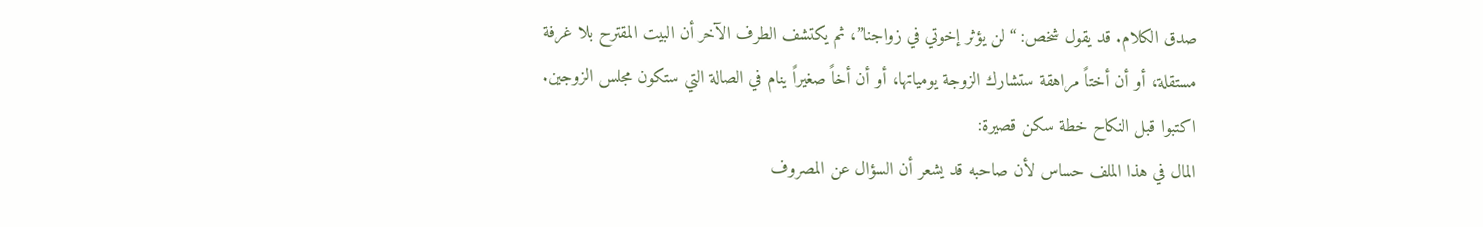صدق الكلام. قد يقول شخص: “لن يؤثر إخوتي في زواجنا”، ثم يكتشف الطرف الآخر أن البيت المقترح بلا غرفة مستقلة، أو أن أختاً مراهقة ستشارك الزوجة يومياتها، أو أن أخاً صغيراً ينام في الصالة التي ستكون مجلس الزوجين. اكتبوا قبل النكاح خطة سكن قصيرة:
المال في هذا الملف حساس لأن صاحبه قد يشعر أن السؤال عن المصروف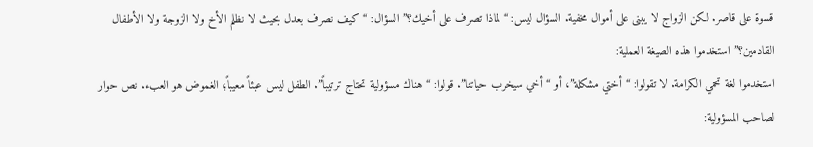قسوة على قاصر. لكن الزواج لا يبنى على أموال مخفية. السؤال ليس: “لماذا تصرف على أخيك؟” السؤال: “كيف نصرف بعدل بحيث لا نظلم الأخ ولا الزوجة ولا الأطفال القادمين؟” استخدموا هذه الصيغة العملية:
استخدموا لغة تحمي الكرامة. لا تقولوا: “أختي مشكلة”، أو “أخي سيخرب حياتنا”. قولوا: “هناك مسؤولية تحتاج ترتيباً”. الطفل ليس عبئاً معيباً؛ الغموض هو العبء. نص حوار لصاحب المسؤولية: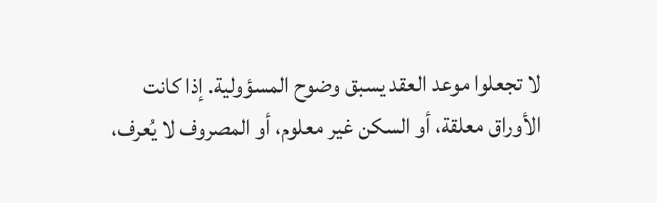لا تجعلوا موعد العقد يسبق وضوح المسؤولية. إذا كانت الأوراق معلقة، أو السكن غير معلوم، أو المصروف لا يُعرف،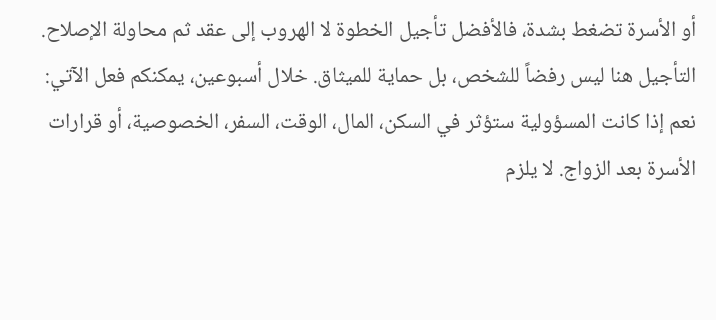أو الأسرة تضغط بشدة، فالأفضل تأجيل الخطوة لا الهروب إلى عقد ثم محاولة الإصلاح. التأجيل هنا ليس رفضاً للشخص، بل حماية للميثاق. خلال أسبوعين، يمكنكم فعل الآتي:
نعم إذا كانت المسؤولية ستؤثر في السكن، المال، الوقت، السفر، الخصوصية، أو قرارات الأسرة بعد الزواج. لا يلزم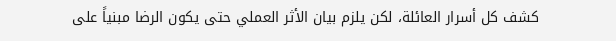كشف كل أسرار العائلة، لكن يلزم بيان الأثر العملي حتى يكون الرضا مبنياً على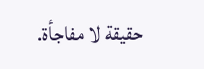حقيقة لا مفاجأة.